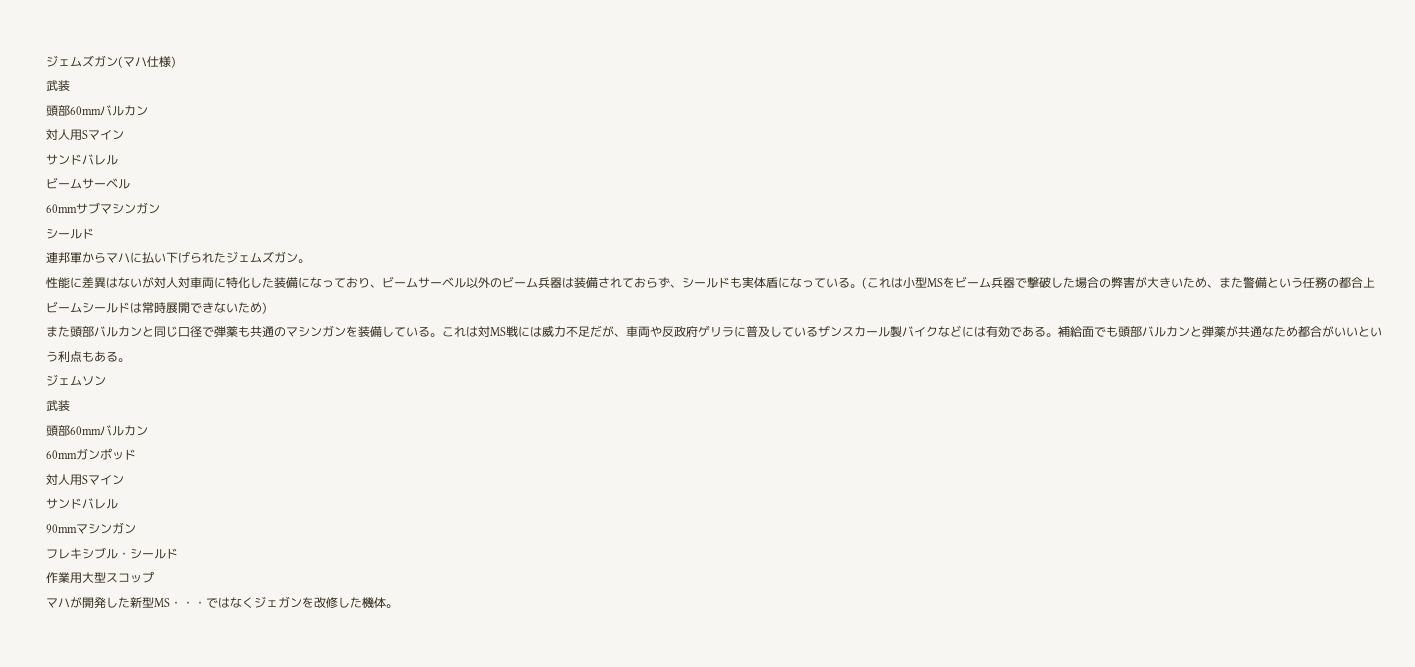ジェムズガン(マハ仕様)
武装
頭部60mmバルカン
対人用Sマイン
サンドバレル
ビームサーベル
60mmサブマシンガン
シールド
連邦軍からマハに払い下げられたジェムズガン。
性能に差異はないが対人対車両に特化した装備になっており、ビームサーベル以外のビーム兵器は装備されておらず、シールドも実体盾になっている。(これは小型MSをビーム兵器で撃破した場合の弊害が大きいため、また警備という任務の都合上ビームシールドは常時展開できないため)
また頭部バルカンと同じ口径で弾薬も共通のマシンガンを装備している。これは対MS戦には威力不足だが、車両や反政府ゲリラに普及しているザンスカール製バイクなどには有効である。補給面でも頭部バルカンと弾薬が共通なため都合がいいという利点もある。
ジェムソン
武装
頭部60mmバルカン
60mmガンポッド
対人用Sマイン
サンドバレル
90mmマシンガン
フレキシブル・シールド
作業用大型スコップ
マハが開発した新型MS・・・ではなくジェガンを改修した機体。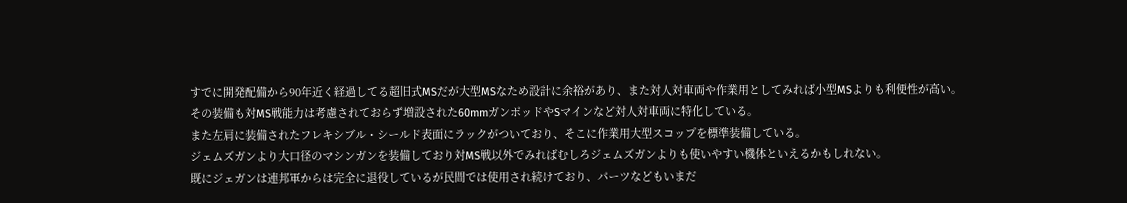すでに開発配備から90年近く経過してる超旧式MSだが大型MSなため設計に余裕があり、また対人対車両や作業用としてみれば小型MSよりも利便性が高い。
その装備も対MS戦能力は考慮されておらず増設された60mmガンポッドやSマインなど対人対車両に特化している。
また左肩に装備されたフレキシブル・シールド表面にラックがついており、そこに作業用大型スコップを標準装備している。
ジェムズガンより大口径のマシンガンを装備しており対MS戦以外でみればむしろジェムズガンよりも使いやすい機体といえるかもしれない。
既にジェガンは連邦軍からは完全に退役しているが民間では使用され続けており、パーツなどもいまだ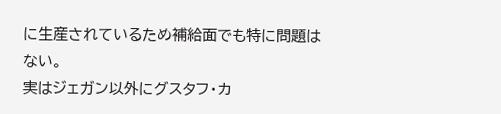に生産されているため補給面でも特に問題はない。
実はジェガン以外にグスタフ・カ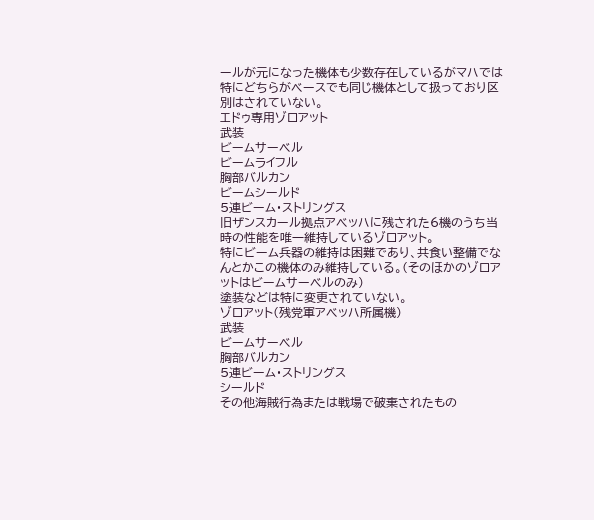ールが元になった機体も少数存在しているがマハでは特にどちらがベースでも同じ機体として扱っており区別はされていない。
エドゥ専用ゾロアット
武装
ビームサーベル
ビームライフル
胸部バルカン
ビームシールド
5連ビーム・ストリングス
旧ザンスカール拠点アベッハに残された6機のうち当時の性能を唯一維持しているゾロアット。
特にビーム兵器の維持は困難であり、共食い整備でなんとかこの機体のみ維持している。(そのほかのゾロアットはビームサーベルのみ)
塗装などは特に変更されていない。
ゾロアット(残党軍アベッハ所属機)
武装
ビームサーベル
胸部バルカン
5連ビーム・ストリングス
シールド
その他海賊行為または戦場で破棄されたもの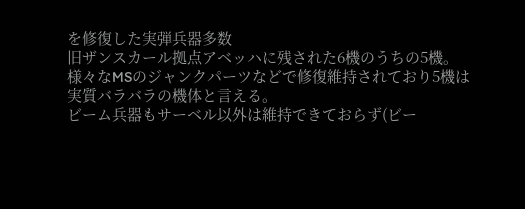を修復した実弾兵器多数
旧ザンスカール拠点アベッハに残された6機のうちの5機。
様々なMSのジャンクパーツなどで修復維持されており5機は実質バラバラの機体と言える。
ビーム兵器もサーベル以外は維持できておらず(ビー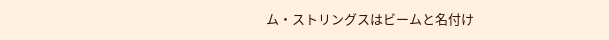ム・ストリングスはビームと名付け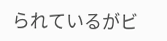られているがビ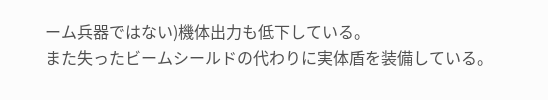ーム兵器ではない)機体出力も低下している。
また失ったビームシールドの代わりに実体盾を装備している。